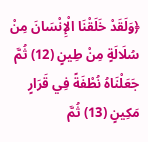﴿وَلَقَدْ خَلَقْنَا الْإِنْسَانَ مِنْ سُلَالَةٍ مِنْ طِينٍ (12) ثُمَّ جَعَلْنَاهُ نُطْفَةً فِي قَرَارٍ مَكِينٍ (13) ثُمَّ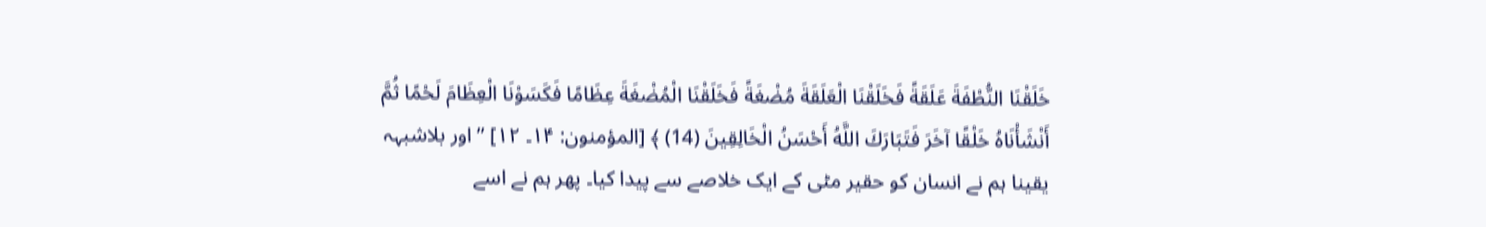خَلَقْنَا النُّطْفَةَ عَلَقَةً فَخَلَقْنَا الْعَلَقَةَ مُضْغَةً فَخَلَقْنَا الْمُضْغَةَ عِظَامًا فَكَسَوْنَا الْعِظَامَ لَحْمًا ثُمَّ أَنْشَأْنَاهُ خَلْقًا آخَرَ فَتَبَارَكَ اللَّهُ أَحْسَنُ الْخَالِقِينَ (14) ﴾ [المؤمنون: ۱۴۔ ۱۲] ’’اور بلاشبہہ یقینا ہم نے انسان کو حقیر مٹی کے ایک خلاصے سے پیدا کیا۔ پھر ہم نے اسے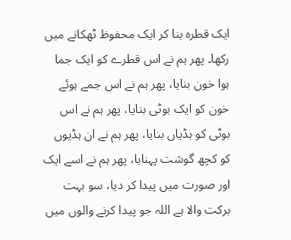ایک قطرہ بنا کر ایک محفوظ ٹھکانے میں رکھا۔ پھر ہم نے اس قطرے کو ایک جما ہوا خون بنایا، پھر ہم نے اس جمے ہوئے خون کو ایک بوٹی بنایا، پھر ہم نے اس بوٹی کو ہڈیاں بنایا، پھر ہم نے ان ہڈیوں کو کچھ گوشت پہنایا، پھر ہم نے اسے ایک اور صورت میں پیدا کر دیا، سو بہت برکت والا ہے اللہ جو پیدا کرنے والوں میں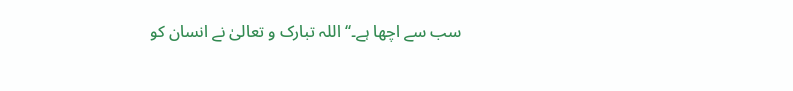سب سے اچھا ہے۔‘‘ اللہ تبارک و تعالیٰ نے انسان کو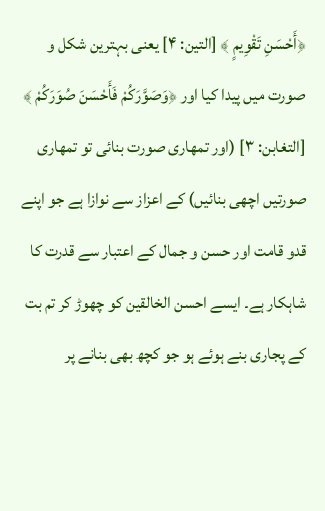﴿أَحْسَنِ تَقْوِيمٍ ﴾ [التین: ۴] یعنی بہترین شکل و صورت میں پیدا کیا اور ﴿وَصَوَّرَكُمْ فَأَحْسَنَ صُوَرَكُمْ ﴾ [التغابن: ۳] (اور تمھاری صورت بنائی تو تمھاری صورتیں اچھی بنائیں) کے اعزاز سے نوازا ہے جو اپنے قدو قامت اور حسن و جمال کے اعتبار سے قدرت کا شاہکار ہے۔ ایسے احسن الخالقین کو چھوڑ کر تم بت کے پجاری بنے ہوئے ہو جو کچھ بھی بنانے پر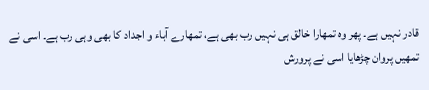قادر نہیں ہے۔ پھر وہ تمھارا خالق ہی نہیں رب بھی ہے، تمھارے آباء و اجداد کا بھی وہی رب ہے۔ اسی نے تمھیں پروان چڑھایا اسی نے پرورش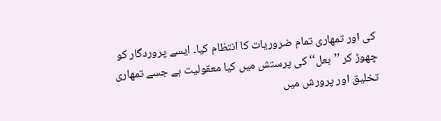کی اور تمھاری تمام ضروریات کا انتظام کیا۔ ایسے پروردگار کو چھوڑ کر ’’بعل‘‘ کی پرستش میں کیا معقولیت ہے جسے تمھاری تخلیق اور پرورش میں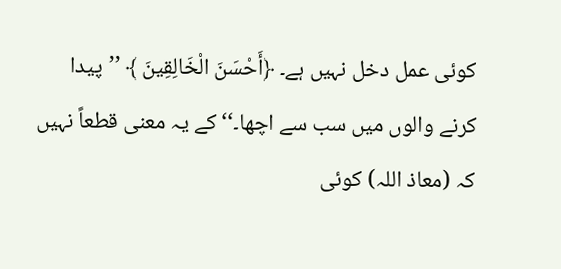کوئی عمل دخل نہیں ہے۔ ﴿أَحْسَنَ الْخَالِقِينَ ﴾ ’’پیدا کرنے والوں میں سب سے اچھا۔‘‘ کے یہ معنی قطعاً نہیں کہ (معاذ اللہ) کوئی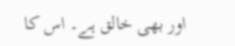اور بھی خالق ہے۔ اس کا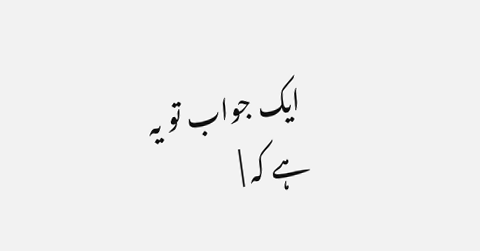ایک جواب تو یہ ہے کہ |